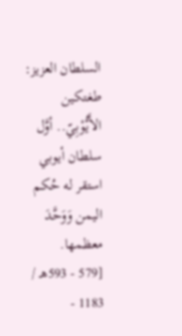السلطان العزيز: طغتكين الأَيُّوْبِيّ.. أوَّل سلطان أيوبي استقر له حُكم اليمن وَوَحَّدَ معظمها.
[579 - 593هـ / 1183 -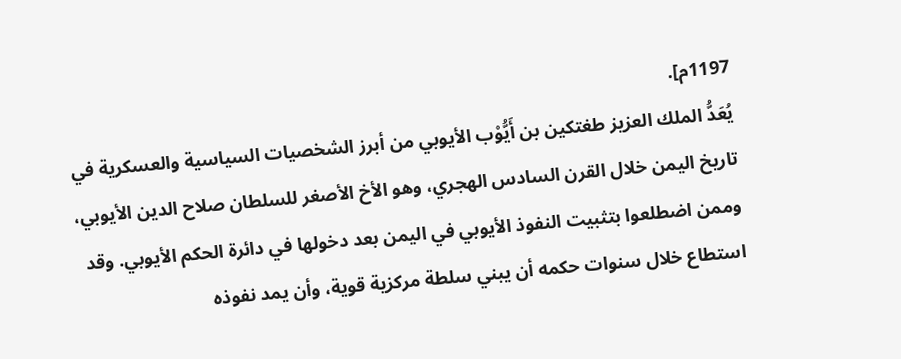1197م].
يُعَدُّ الملك العزيز طغتكين بن أَيُّوْب الأيوبي من أبرز الشخصيات السياسية والعسكرية في تاريخ اليمن خلال القرن السادس الهجري، وهو الأخ الأصغر للسلطان صلاح الدين الأيوبي، وممن اضطلعوا بتثبيت النفوذ الأيوبي في اليمن بعد دخولها في دائرة الحكم الأيوبي. وقد استطاع خلال سنوات حكمه أن يبني سلطة مركزية قوية، وأن يمد نفوذه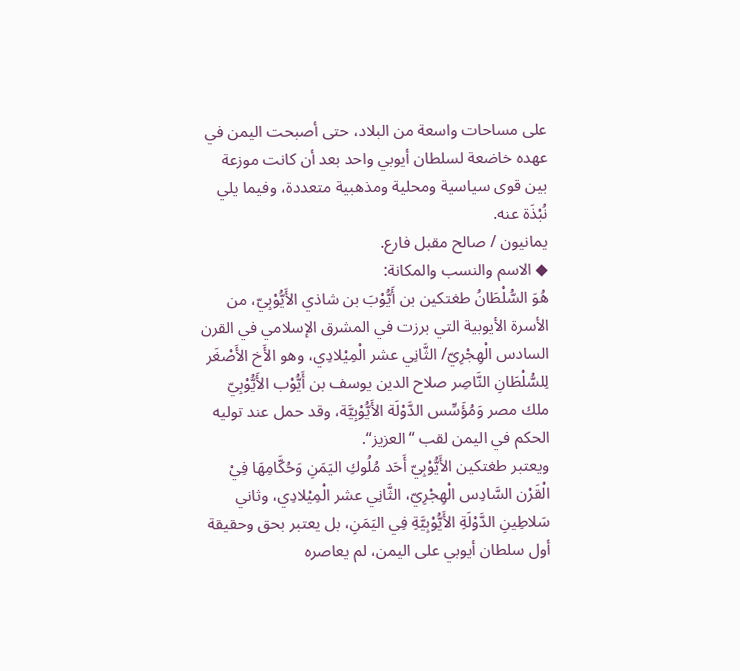على مساحات واسعة من البلاد، حتى أصبحت اليمن في عهده خاضعة لسلطان أيوبي واحد بعد أن كانت موزعة بين قوى سياسية ومحلية ومذهبية متعددة، وفيما يلي نُبْذَة عنه.
يمانيون / صالح مقبل فارع.
◆ الاسم والنسب والمكانة:
هُوَ السُّلْطَانُ طغتكين بن أَيُّوْبَ بن شاذي الأَيُّوْبِيّ، من الأسرة الأيوبية التي برزت في المشرق الإسلامي في القرن السادس الْهِجْرِيّ/ الثَّانِي عشر الْمِيْلادِي، وهو الأَخ الأَصْغَر لِلسُّلْطَانِ النَّاصِر صلاح الدين يوسف بن أَيُّوْب الأَيُّوْبِيّ ملك مصر وَمُؤَسِّس الدَّوْلَة الأَيُّوْبِيَّة، وقد حمل عند توليه الحكم في اليمن لقب “العزيز“.
ويعتبر طغتكين الأَيُّوْبِيّ أَحَد مُلُوكِ اليَمَنِ وَحُكَّامِهَا فِيْ الْقَرْن السَّادِس الْهِجْرِيّ، الثَّانِي عشر الْمِيْلادِي، وثاني سَلاطِينِ الدَّوْلَةِ الأَيُّوْبِيَّةِ فِي اليَمَنِ، بل يعتبر بحق وحقيقة أول سلطان أيوبي على اليمن، لم يعاصره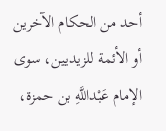أحد من الحكام الآخرين أو الأئمة للزيديين، سوى الإمام عَبْداللَّهِ بن حمزة،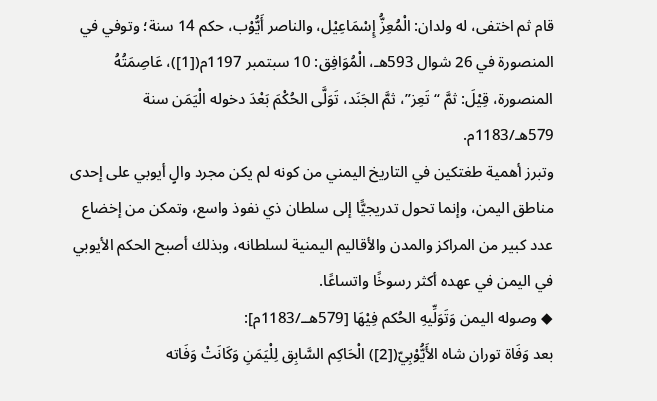قام ثم اختفى، له ولدان: الْمُعِزُّ إِسْمَاعِيْل، والناصر أَيُّوْب، حكم 14 سنة؛ وتوفي في المنصورة في 26 شوال 593هـ، الْمُوَافِق: 10 سبتمبر 1197م([1])، عَاصِمَتُهُ المنصورة، قِيْلَ: ثمَّ “تَعِز”، ثمَّ الجَنَد، تَوَلَّى الحُكْمَ بَعْدَ دخوله الْيَمَن سنة 579هـ/1183م.
وتبرز أهمية طغتكين في التاريخ اليمني من كونه لم يكن مجرد والٍ أيوبي على إحدى مناطق اليمن، وإنما تحول تدريجيًّا إلى سلطان ذي نفوذ واسع، وتمكن من إخضاع عدد كبير من المراكز والمدن والأقاليم اليمنية لسلطانه، وبذلك أصبح الحكم الأيوبي في اليمن في عهده أكثر رسوخًا واتساعًا.
◆ وصوله اليمن وَتَوَلِّيهِ الحُكم فِيْهَا [579هــ/1183م]:
بعد وَفَاة توران شاه الأَيُّوْبِيّ([2]) الْحَاكِم السَّابِق لِلْيَمَنِ وَكَانَتْ وَفَاته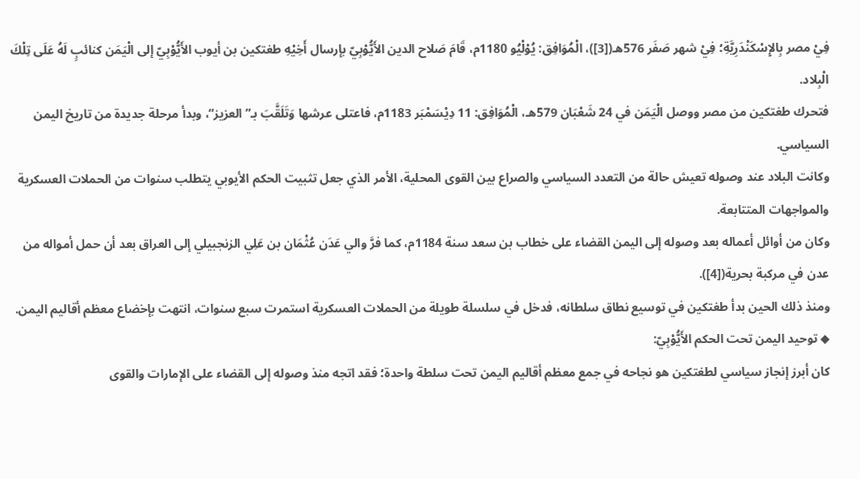فِيْ مصر بِالإِسْكَنْدَرِيَّةِ؛ فِيْ شهر صَفَر 576هـ([3])، الْمُوَافِق: يُوْلْيُو 1180م، قَامَ صَلاح الدين الأَيُّوْبِيّ بإرسال أَخِيْهِ طغتكين بن أيوب الأَيُّوْبِيّ إلى الْيَمَن كنائبٍ لَهُ عَلَى تِلْكَ الْبِلاد.
فتحرك طغتكين من مصر ووصل الْيَمَن في 24 شَعْبَان 579هـ، الْمُوَافِق: 11 دِيْسَمْبَر 1183م، فاعتلى عرشها وَتَلَقَّبَ بـ”العزيز“، وبدأ مرحلة جديدة من تاريخ اليمن السياسي.
وكانت البلاد عند وصوله تعيش حالة من التعدد السياسي والصراع بين القوى المحلية، الأمر الذي جعل تثبيت الحكم الأيوبي يتطلب سنوات من الحملات العسكرية والمواجهات المتتابعة.
وكان من أوائل أعماله بعد وصوله إلى اليمن القضاء على خطاب بن سعد سنة 1184م، كما فرَّ والي عَدَن عُثْمَان بن عَلِي الزنجبيلي إلى العراق بعد أن حمل أمواله من عدن في مركبة بحرية([4]).
ومنذ ذلك الحين بدأ طغتكين في توسيع نطاق سلطانه، فدخل في سلسلة طويلة من الحملات العسكرية استمرت سبع سنوات، انتهت بإخضاع معظم أقاليم اليمن.
◆ توحيد اليمن تحت الحكم الأَيُّوْبِيّ:
كان أبرز إنجاز سياسي لطغتكين هو نجاحه في جمع معظم أقاليم اليمن تحت سلطة واحدة؛ فقد اتجه منذ وصوله إلى القضاء على الإمارات والقوى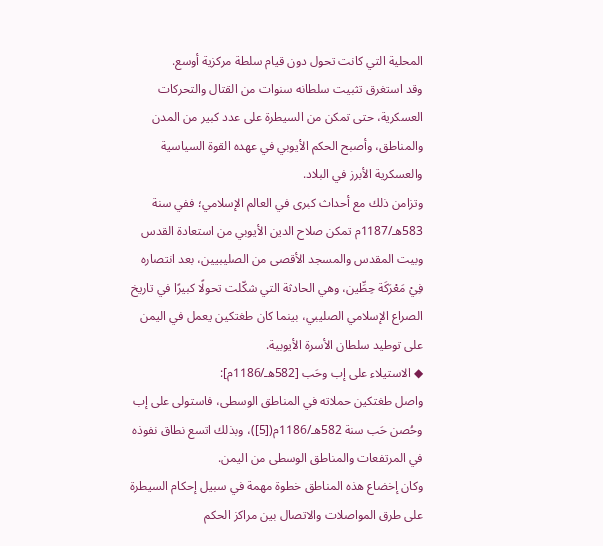المحلية التي كانت تحول دون قيام سلطة مركزية أوسع.
وقد استغرق تثبيت سلطانه سنوات من القتال والتحركات العسكرية، حتى تمكن من السيطرة على عدد كبير من المدن والمناطق، وأصبح الحكم الأيوبي في عهده القوة السياسية والعسكرية الأبرز في البلاد.
وتزامن ذلك مع أحداث كبرى في العالم الإسلامي؛ ففي سنة 583هـ/1187م تمكن صلاح الدين الأيوبي من استعادة القدس وبيت المقدس والمسجد الأقصى من الصليبيين، بعد انتصاره فِيْ مَعْرَكَة حِطِّين، وهي الحادثة التي شكّلت تحولًا كبيرًا في تاريخ الصراع الإسلامي الصليبي، بينما كان طغتكين يعمل في اليمن على توطيد سلطان الأسرة الأيوبية.
◆ الاستيلاء على إب وحَب [582هـ/1186م]:
واصل طغتكين حملاته في المناطق الوسطى، فاستولى على إب وحُصن حَب سنة 582هـ/1186م([5])، وبذلك اتسع نطاق نفوذه في المرتفعات والمناطق الوسطى من اليمن.
وكان إخضاع هذه المناطق خطوة مهمة في سبيل إحكام السيطرة على طرق المواصلات والاتصال بين مراكز الحكم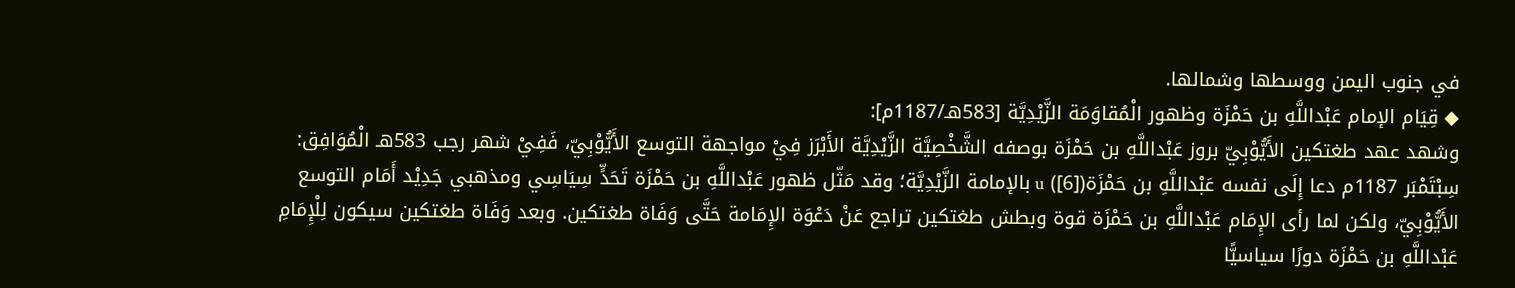في جنوب اليمن ووسطها وشمالها.
◆ قِيَام الإمام عَبْداللَّهِ بن حَمْزَة وظهور الْمُقاوَمَة الزَّيْدِيَّة [583هـ/1187م]:
وشهد عهد طغتكين الأَيُّوْبِيّ بروز عَبْداللَّهِ بن حَمْزَة بوصفه الشَّخْصِيَّة الزَّيْدِيَّة الأَبْرَز فِيْ مواجهة التوسع الأَيُّوْبِيّ، فَفِيْ شهر رجب 583هـ الْمُوَافِق: سِبْتَمْبَر 1187م دعا إِلَى نفسه عَبْداللَّهِ بن حَمْزَة([6]) u بالإمامة الزَّيْدِيَّة؛ وقد مَثّل ظهور عَبْداللَّهِ بن حَمْزَة تَحَدٍّ سِيَاسِي ومذهبي جَدِيْد أَمَام التوسع الأَيُّوْبِيّ، ولكن لما رأى الإِمَام عَبْداللَّهِ بن حَمْزَة قوة وبطش طغتكين تراجع عَنْ دَعْوَة الإِمَامة حَتَّى وَفَاة طغتكين. وبعد وَفَاة طغتكين سيكون لِلْإِمَامِ عَبْداللَّهِ بن حَمْزَة دورًا سياسيًّا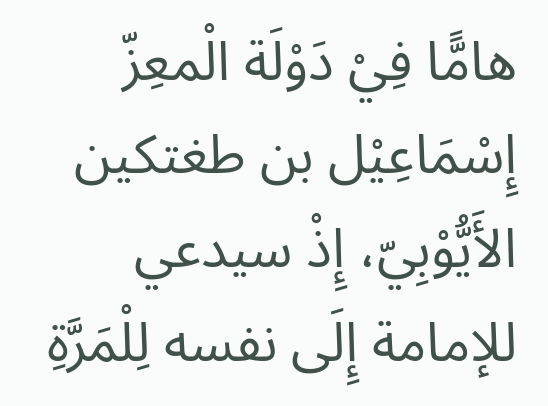هامًّا فِيْ دَوْلَة الْمعِزّ إِسْمَاعِيْل بن طغتكين الأَيُّوْبِيّ، إِذْ سيدعي للإمامة إِلَى نفسه لِلْمَرَّةِ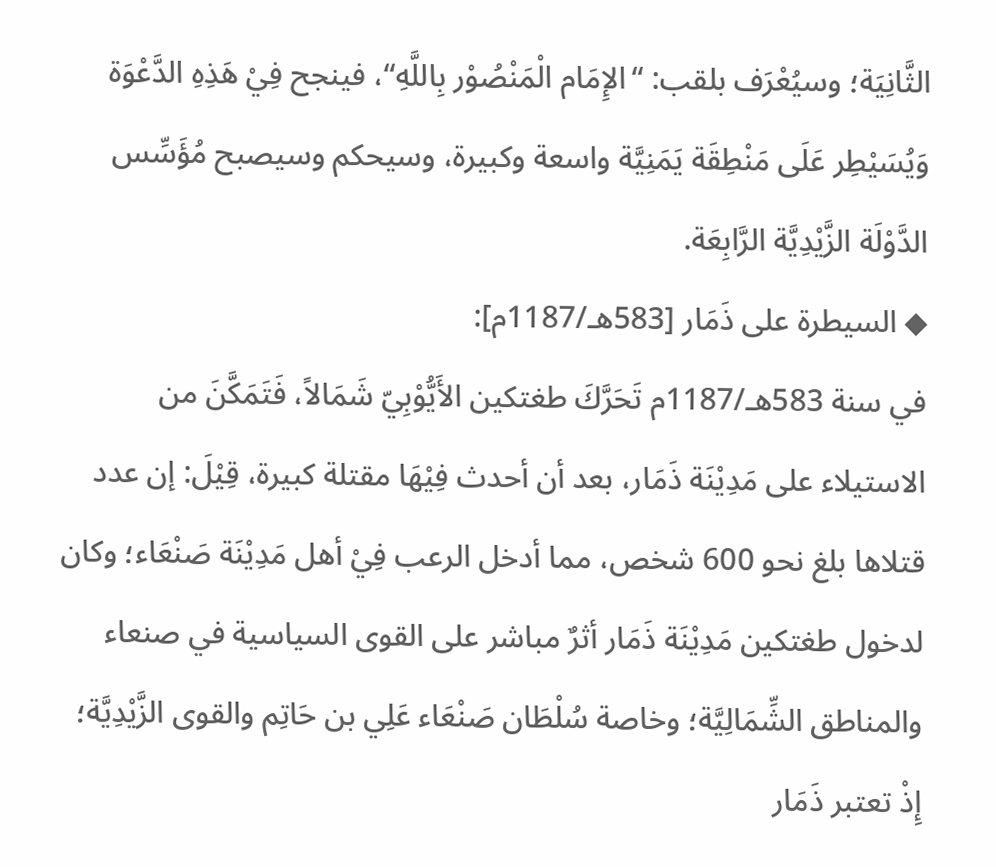الثَّانِيَة؛ وسيُعْرَف بلقب: “الإِمَام الْمَنْصُوْر بِاللَّهِ“، فينجح فِيْ هَذِهِ الدَّعْوَة وَيُسَيْطِر عَلَى مَنْطِقَة يَمَنِيَّة واسعة وكبيرة، وسيحكم وسيصبح مُؤَسِّس الدَّوْلَة الزَّيْدِيَّة الرَّابِعَة.
◆ السيطرة على ذَمَار [583هـ/1187م]:
في سنة 583هـ/1187م تَحَرَّكَ طغتكين الأَيُّوْبِيّ شَمَالاً، فَتَمَكَّنَ من الاستيلاء على مَدِيْنَة ذَمَار، بعد أن أحدث فِيْهَا مقتلة كبيرة، قِيْلَ: إن عدد قتلاها بلغ نحو 600 شخص، مما أدخل الرعب فِيْ أهل مَدِيْنَة صَنْعَاء؛ وكان لدخول طغتكين مَدِيْنَة ذَمَار أثرٌ مباشر على القوى السياسية في صنعاء والمناطق الشِّمَالِيَّة؛ وخاصة سُلْطَان صَنْعَاء عَلِي بن حَاتِم والقوى الزَّيْدِيَّة؛ إِذْ تعتبر ذَمَار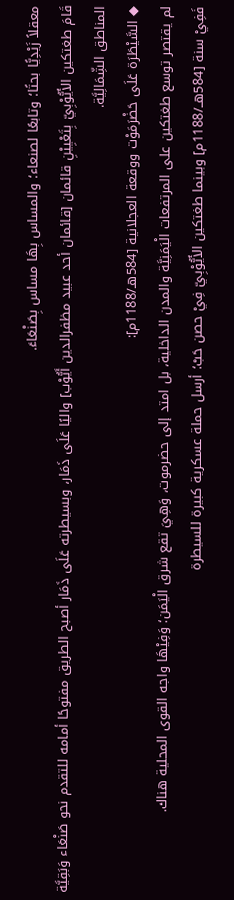معقلاً زَيْدِيًّا بحتًا؛ وتابعًا لصنعاء؛ والمساس بِهَا مساس بِصَنْعَاءَ.
قَامَ طغتكين الأَيُّوْبِيّ بِتَعْيِيْنِ قائمان [قائمان أحد عبيد مظفرالدين أَيُّوْب] واليًا عَلَى ذَمَار، وبسيطرته عَلَى ذَمَار أصبح الطريق مفتوحًا أمامه للتقدم نحو صَنْعَاء وَبَقِيَّة المناطق الشِّمَالِيَّة.
◆ السَّيْطَرَة عَلَى حَضْرَمَوْت ووقعة العجلانية [584هـ/1188م]:
لم يقتصر توسع طغتكين على المرتفعات الْيَمَنِيَّة والمدن الداخلية، بل امتد إلى حضرموت، وَهِيَ تقع شرق الْيَمَن؛ وَفِيْهَا واجه القوى المحلية هناك.
فَفِيْ سنة [584هــ/1188م] وبينما طغتكين الأَيُّوْبِيّ فِيْ حصن حَبْ؛ أرسل حملة عسكرية كبيرة للسيطرة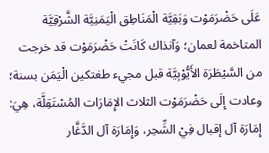عَلَى حَضْرَمَوْت وَبَقِيَّة الْمَنَاطِق الْيَمَنِيَّة الشَّرْقِيَّة المتاخمة لعمان؛ وَآنذاك كَانَتْ حَضْرَمَوْت قد خرجت من السَّيْطَرَة الأَيُّوْبِيَّة قبل مجيء طغتكين الْيَمَن بسنة؛ وعادت إِلَى حَضْرَمَوْت الثلاث الإِمَارَات المُسْتَقِلَّة، هِيَ: إِمَارَة آل إقبال فِيْ الشِّحِر، وَإِمَارَة آل الدَّغَّار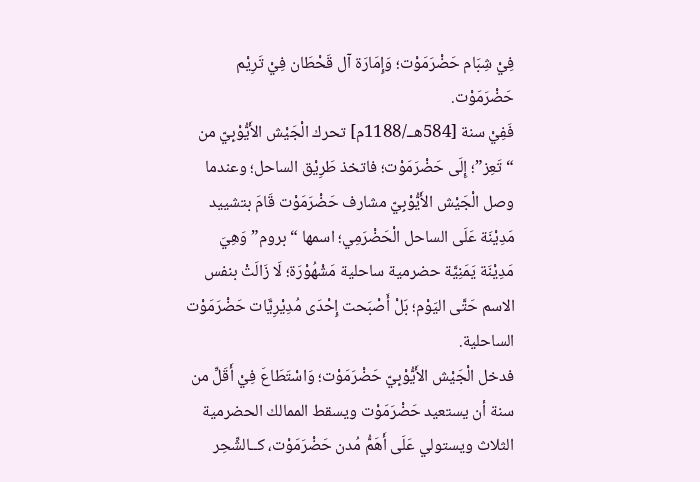فِيْ شِبَام حَضْرَمَوْت؛ وَإِمَارَة آل قَحْطَان فِيْ تَرِيْم حَضْرَمَوْت.
فَفِيْ سنة [584هــ/1188م] تحرك الْجَيْش الأَيُّوْبِيّ من “تَعِز”؛ إِلَى حَضْرَمَوْت؛ فاتخذ طَرِيْق الساحل؛ وعندما وصل الْجَيْش الأَيُّوْبِيّ مشارف حَضْرَمَوْت قَامَ بتشييد مَدِيْنَة عَلَى الساحل الْحَضْرَمِي؛ اسمها “بروم” وَهِيَ مَدِيْنَة يَمَنِيَّة حضرمية ساحلية مَشْهُوْرَة؛ لَا زَالَتْ بنفس الاسم حَتَّى اليَوْم؛ بَلْ أَصْبَحت إِحْدَى مُدِيْرِيَّات حَضْرَمَوْت الساحلية.
فدخل الْجَيْش الأَيُّوْبِيّ حَضْرَمَوْت؛ وَاسْتَطَاعَ فِيْ أَقَلِّ من سنة أن يستعيد حَضْرَمَوْت ويسقط الممالك الحضرمية الثلاث ويستولي عَلَى أَهَمُّ مُدن حَضْرَمَوْت، كــالشِّحِر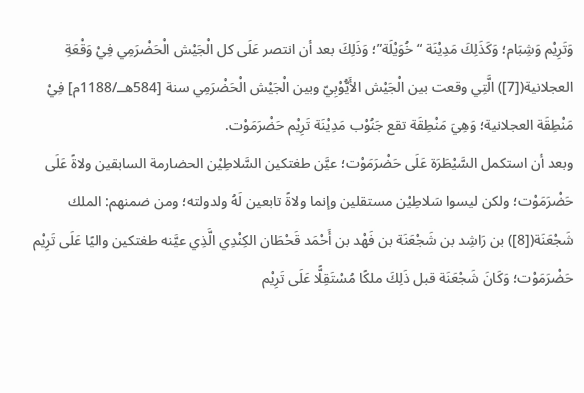وَتَرِيْم وَشِبَام؛ وَكَذَلِكَ مَدِيْنَة “خُوَيْلَة”؛ وَذَلِكَ بعد أن انتصر عَلَى كل الْجَيْش الْحَضْرَمِي فِيْ وَقْعَةِ العجلانية([7]) الَّتِي وقعت بين الْجَيْش الأَيُّوْبِيّ وبين الْجَيْش الْحَضْرَمِي سنة [584هــ/1188م] فِيْ مَنْطِقَة العجلانية؛ وَهِيَ مَنْطِقَة تقع جَنُوْب مَدِيْنَة تَرِيْم حَضْرَمَوْت.
وبعد أن استكمل السَّيْطَرَة عَلَى حَضْرَمَوْت؛ عيَّن طغتكين السَّلاطِيْن الحضارمة السابقين ولاةً عَلَى حَضْرَمَوْت؛ ولكن ليسوا سَلاطِيْن مستقلين وإنما ولاةً تابعين لَهُ ولدولته؛ ومن ضمنهم: الملك شَجْعَنَة([8]) بن رَاشِد بن شَجْعَنَة بن فَهْد بن أَحْمَد قَحْطَان الكِنْدِي الَّذِي عيَّنه طغتكين واليًا عَلَى تَرِيْم حَضْرَمَوْت؛ وَكَانَ شَجْعَنَة قبل ذَلِكَ ملكًا مُسْتَقِلًّا عَلَى تَرِيْم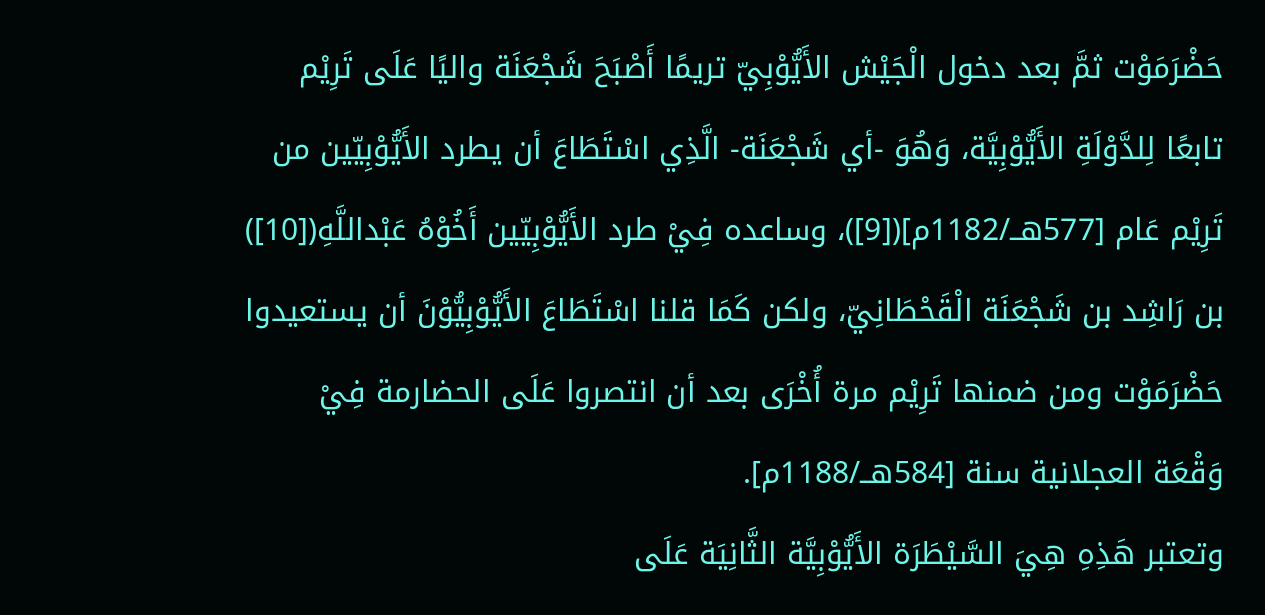حَضْرَمَوْت ثمَّ بعد دخول الْجَيْش الأَيُّوْبِيّ تريمًا أَصْبَحَ شَجْعَنَة واليًا عَلَى تَرِيْم تابعًا لِلدَّوْلَةِ الأَيُّوْبِيَّة، وَهُوَ -أي شَجْعَنَة- الَّذِي اسْتَطَاعَ أن يطرد الأَيُّوْبِيّين من تَرِيْم عَام [577هــ/1182م]([9])، وساعده فِيْ طرد الأَيُّوْبِيّين أَخُوْهُ عَبْداللَّهِ([10]) بن رَاشِد بن شَجْعَنَة الْقَحْطَانِيّ، ولكن كَمَا قلنا اسْتَطَاعَ الأَيُّوْبِيُّوْنَ أن يستعيدوا حَضْرَمَوْت ومن ضمنها تَرِيْم مرة أُخْرَى بعد أن انتصروا عَلَى الحضارمة فِيْ وَقْعَة العجلانية سنة [584هــ/1188م].
وتعتبر هَذِهِ هِيَ السَّيْطَرَة الأَيُّوْبِيَّة الثَّانِيَة عَلَى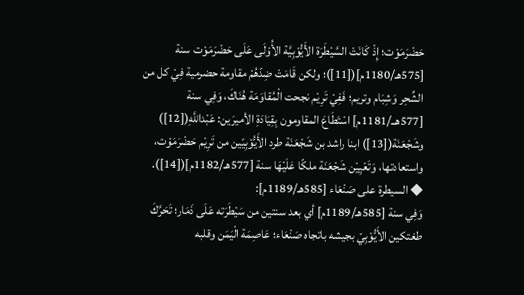حَضْرَمَوْت؛ إِذْ كَانَتْ السَّيْطَرَة الأَيُّوْبِيَّة الأُوْلَى عَلَى حَضْرَمَوْت سنة [575هـ/1180م]([11])؛ ولكن قَامَتْ ضِدّهُمْ مقاومة حضرمية فِيْ كل من الشِّحِر وَشِبَام وتريم؛ فَفِيْ تَرِيْم نجحت الْمُقاوَمَة هُنَاكَ، وَفِي سنة [577هــ/1181م] اسْتَطَاعَ المقاومون بِقِيَادَةِ الأميرَين: عَبْداللَّهِ([12]) وشَجْعَنَة([13]) ابنا راشد بن شَجْعَنَة طرد الأَيُّوْبِيّين من تَرِيْم حَضْرَمَوْت، واستعادتها، وَتَعْيِيْن شَجْعَنَة ملكًا عَلَيْهَا سنة [577هـ/1182م]([14]).
◆ السيطرة على صَنْعَاء [585هـ/1189م]:
وَفِي سنة [585هـ/1189م] أي بعد سنتين من سَيْطَرَته عَلَى ذَمَار؛ تَحَرَّكَ طغتكين الأَيُّوْبِيّ بجيشه باتجاه صَنْعَاء؛ عَاصِمَة الْيَمَن وقلبه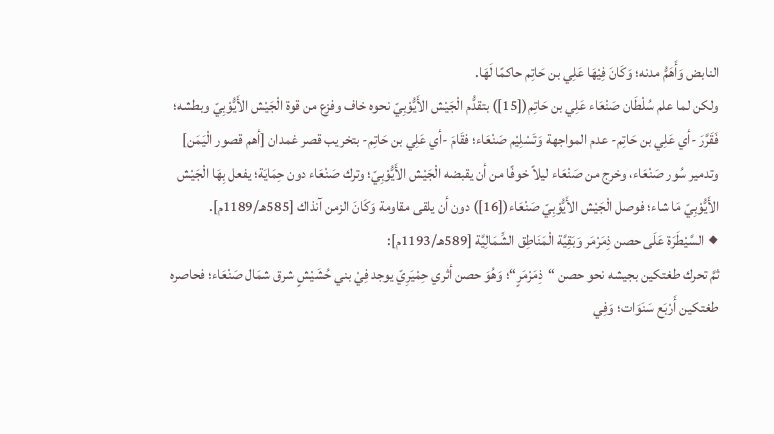النابض وَأَهَمُّ مدنه؛ وَكَانَ فِيْهَا عَلِي بن حَاتِم حاكمًا لَهَا.
ولكن لما علم سُلْطَان صَنْعَاء عَلِي بن حَاتِم([15]) بتقدُّم الْجَيْش الأَيُّوْبِيّ نحوه خاف وفزع من قوة الْجَيْش الأَيُّوْبِيّ وبطشه؛ فَقَرَّرَ -أي عَلِي بن حَاتِم- عدم المواجهة وَتَسْلِيْم صَنْعَاء؛ فقَامَ -أي عَلِي بن حَاتِم- بتخريب قصر غمدان [أهم قصور الْيَمَن] وتدمير سُور صَنْعَاء، وخرج من صَنْعَاء ليلاً خوفًا من أن يقبضه الْجَيْش الأَيُّوْبِيّ؛ وترك صَنْعَاء دون حِمَايَة؛ يفعل بِهَا الْجَيْش الأَيُّوْبِيّ مَا شاء؛ فوصل الْجَيْش الأَيُّوْبِيّ صَنْعَاء([16]) دون أن يلقى مقاومة وَكَانَ الزمن آنذاك [585هـ/1189م].
◆ السَّيْطَرَة عَلَى حصن ذِمَرْمَر وَبَقِيَّة الْمَنَاطِق الشِّمَالِيَّة [589هـ/1193م]:
ثمَّ تحرك طغتكين بجيشه نحو حصن “ذِمَرْمَرٍ“؛ وَهُوَ حصن أثري حِمْيَرِيّ يوجد فِيْ بني حُشَيْشٍ شرق شمَال صَنْعَاء؛ فحاصره طغتكين أَرْبَع سَنَوَات؛ وَفِي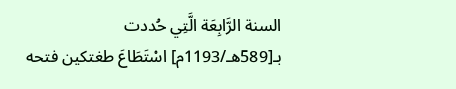السنة الرَّابِعَة الَّتِي حُددت بـ[589هـ/1193م] اسْتَطَاعَ طغتكين فتحه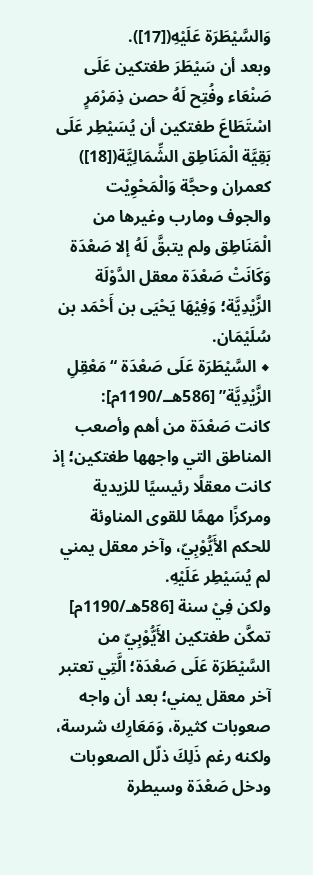وَالسَّيْطَرَة عَلَيْهِ([17]).
وبعد أن سَيْطَرَ طغتكين عَلَى صَنْعَاء وفُتِح لَهُ حصن ذِمَرْمَرٍ اسْتَطَاعَ طغتكين أن يُسَيْطِر عَلَى بَقِيَّة الْمَنَاطِق الشِّمَالِيَّة([18]) كعمران وحجَّة وَالْمَحْوِيْت والجوف ومارب وغيرها من الْمَنَاطِق ولم يتبقَّ لَهُ إلا صَعْدَة وَكَانَتْ صَعْدَة معقل الدَّوْلَة الزَّيْدِيَّة؛ وَفِيْهَا يَحْيَى بن أَحْمَد بن سُلَيْمَان.
◆ السَّيْطَرَة عَلَى صَعْدَة “مَعْقِلِ الزَّيْدِيَّة” [586هــ/1190م]:
كانت صَعْدَة من أهم وأصعب المناطق التي واجهها طغتكين؛ إذ كانت معقلًا رئيسيًا للزيدية ومركزًا مهمًا للقوى المناوئة للحكم الأَيُّوْبِيّ، وآخر معقل يمني لم يُسَيْطِر عَلَيْهِ.
ولكن فِيْ سنة [586هـ/1190م] تمكَّن طغتكين الأَيُّوْبِيّ من السَّيْطَرَة عَلَى صَعْدَة؛ الَّتِي تعتبر آخر معقل يمني؛ بعد أن واجه صعوبات كثيرة، وَمَعَارِك شرسة، ولكنه رغم ذَلِكَ ذلّل الصعوبات ودخل صَعْدَة وسيطرة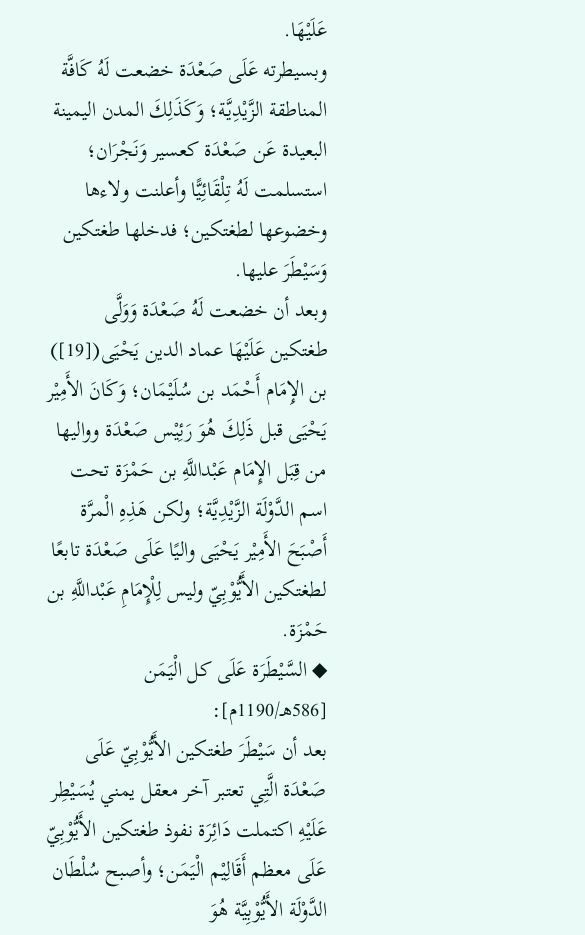عَلَيْهَا.
وبسيطرته عَلَى صَعْدَة خضعت لَهُ كَافَّة المناطقة الزَّيْدِيَّة؛ وَكَذَلِكَ المدن اليمينة البعيدة عَن صَعْدَة كعسير وَنَجْرَان؛ استسلمت لَهُ تِلْقَائِيًّا وأعلنت ولاءها وخضوعها لطغتكين؛ فدخلها طغتكين وَسَيْطَرَ عليها.
وبعد أن خضعت لَهُ صَعْدَة وَوَلَّى طغتكين عَلَيْهَا عماد الدين يَحْيَى([19]) بن الإِمَام أَحْمَد بن سُلَيْمَان؛ وَكَانَ الأَمِيْر يَحْيَى قبل ذَلِكَ هُوَ رَئِيْس صَعْدَة وواليها من قِبَل الإِمَام عَبْداللَّهِ بن حَمْزَة تحت اسم الدَّوْلَة الزَّيْدِيَّة؛ ولكن هَذِهِ الْمرَّة أَصْبَحَ الأَمِيْر يَحْيَى واليًا عَلَى صَعْدَة تابعًا لطغتكين الأَيُّوْبِيّ وليس لِلْإِمَامِ عَبْداللَّهِ بن حَمْزَة.
◆ السَّيْطَرَة عَلَى كل الْيَمَن [586هـ/1190م]:
بعد أن سَيْطَرَ طغتكين الأَيُّوْبِيّ عَلَى صَعْدَة الَّتِي تعتبر آخر معقل يمني يُسَيْطِر عَلَيْهِ اكتملت دَائِرَة نفوذ طغتكين الأَيُّوْبِيّ عَلَى معظم أَقَالِيْم الْيَمَن؛ وأصبح سُلْطَان الدَّوْلَة الأَيُّوْبِيَّة هُوَ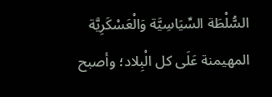السُّلْطَة السِّيَاسِيَّة وَالْعَسْكَرِيَّة المهيمنة عَلَى كل الْبِلاد؛ وأصبح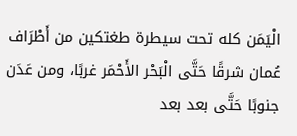الْيَمَن كله تحت سيطرة طغتكين من أَطْرَاف عُمان شرقًا حَتَّى الْبَحْر الأَحْمَر غربًا، ومن عَدَن جنوبًا حَتَّى بعد بعد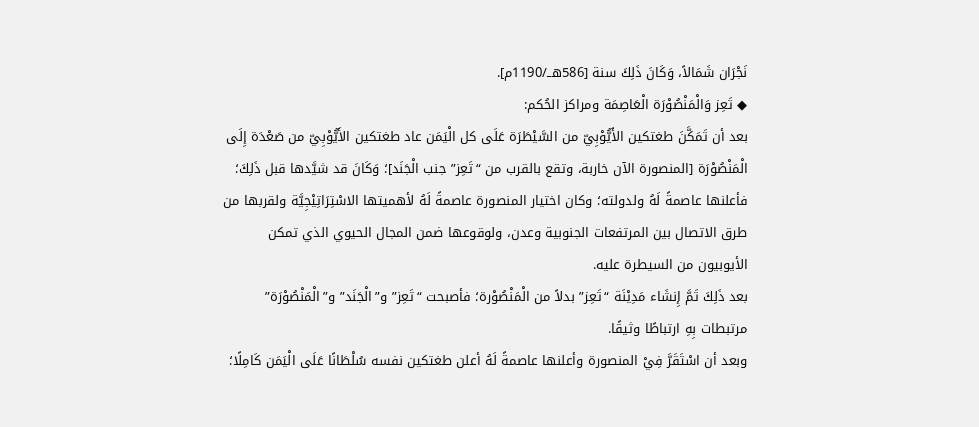نَجْرَان شَمَالاً، وَكَانَ ذَلِكَ سنة [586هــ/1190م].
◆ تَعِز وَالْمَنْصُوْرَة الْعَاصِمَة ومراكز الحُكم:
بعد أن تَمَكَّنَ طغتكين الأَيُّوْبِيّ من السَّيْطَرَة عَلَى كل الْيَمَن عاد طغتكين الأَيُّوْبِيّ من صَعْدَة إِلَى الْمَنْصُوْرَة [المنصورة الآن خاربة، وتقع بالقرب من “تَعِز” جنب الْجَنَد]؛ وَكَانَ قد شيَّدها قبل ذَلِكَ؛ فأعلنها عاصمةً لَهُ ولدولته؛ وكان اختيار المنصورة عاصمةً لَهُ لأهميتها الاسْتِرَاتِيْجِيَّة ولقربها من طرق الاتصال بين المرتفعات الجنوبية وعدن، ولوقوعها ضمن المجال الحيوي الذي تمكن الأيوبيون من السيطرة عليه.
بعد ذَلِكَ تَمَّ إِنشَاء مَدِيْنَة “تَعِز” بدلاً من الْمَنْصُوْرة؛ فأصبحت “تَعِز” و”الْجَنَد” و”الْمَنْصُوْرَة” مرتبطات بِهِ ارتباطًا وثيقًا.
وبعد أن اسْتَقَرَّ فِيْ المنصورة وأعلنها عاصمةً لَهُ أعلن طغتكين نفسه سُلْطَانًا عَلَى الْيَمَن كَامِلًا؛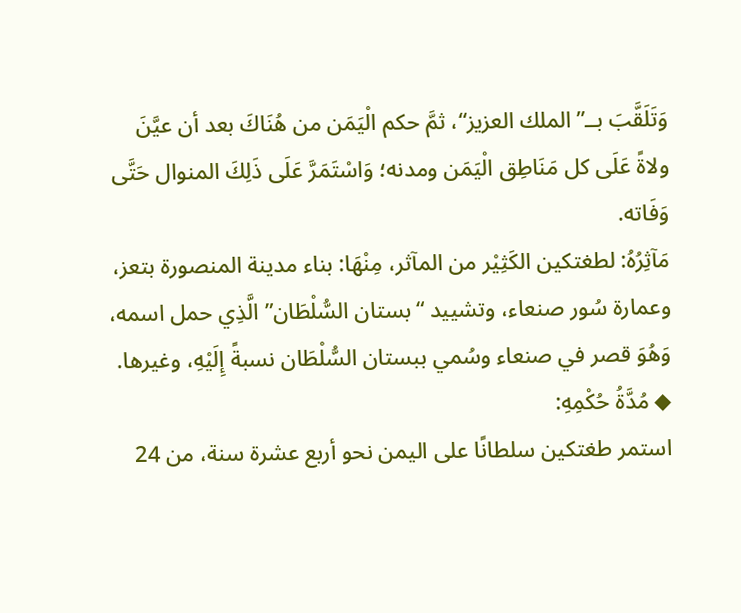وَتَلَقَّبَ بــ”الملك العزيز“، ثمَّ حكم الْيَمَن من هُنَاكَ بعد أن عيَّنَ ولاةً عَلَى كل مَنَاطِق الْيَمَن ومدنه؛ وَاسْتَمَرَّ عَلَى ذَلِكَ المنوال حَتَّى وَفَاته.
مَآثِرُهُ: لطغتكين الكَثِيْر من المآثر، مِنْهَا: بناء مدينة المنصورة بتعز، وعمارة سُور صنعاء، وتشييد “بستان السُّلْطَان” الَّذِي حمل اسمه، وَهُوَ قصر في صنعاء وسُمي ببستان السُّلْطَان نسبةً إِلَيْهِ، وغيرها.
◆ مُدَّةُ حُكْمِهِ:
استمر طغتكين سلطانًا على اليمن نحو أربع عشرة سنة، من 24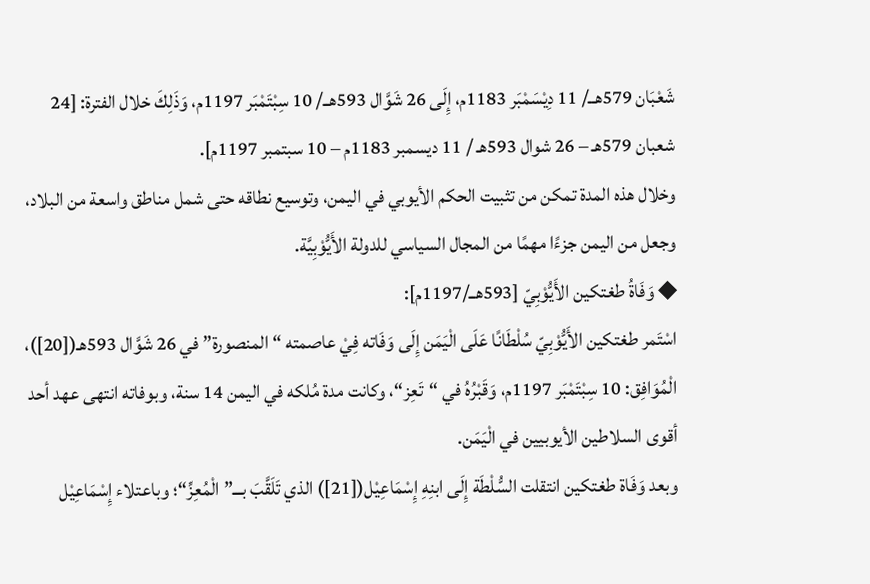شَعْبَان 579هــ/ 11 دِيْسَمْبَر 1183م، إِلَى 26 شَوَّال 593هــ/ 10 سِبْتَمْبَر 1197م، وَذَلِكَ خلال الفترة: [24 شعبان 579هـ – 26 شوال 593هـ / 11 ديسمبر 1183م – 10 سبتمبر 1197م].
وخلال هذه المدة تمكن من تثبيت الحكم الأيوبي في اليمن، وتوسيع نطاقه حتى شمل مناطق واسعة من البلاد، وجعل من اليمن جزءًا مهمًا من المجال السياسي للدولة الأَيُّوْبِيَّة.
◆ وَفَاةُ طغتكين الأَيُّوْبِيّ [593هــ/1197م]:
اسْتَمر طغتكين الأَيُّوْبِيّ سُلْطَانًا عَلَى الْيَمَن إِلَى وَفَاته فِيْ عاصمته “المنصورة” في 26 شَوَّال 593هـ([20])، الْمُوَافِق: 10 سِبْتَمْبَر 1197م، وَقَبْرُهُ في “تَعِز“، وكانت مدة مُلكه في اليمن 14 سنة، وبوفاته انتهى عهد أحد أقوى السلاطين الأيوبيين في الْيَمَن.
وبعد وَفَاة طغتكين انتقلت السُّلْطَة إِلَى ابنِهِ إِسْمَاعِيْل([21]) الذي تَلَقَّبَ بـــ”الْمُعِزِّ“؛ وباعتلاء إِسْمَاعِيْل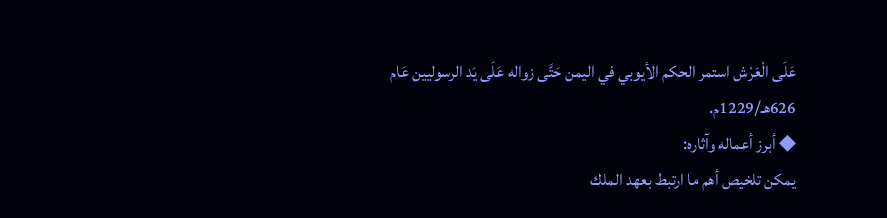عَلَى الْعَرْش استمر الحكم الأيوبي في اليمن حَتَّى زواله عَلَى يَد الرسوليين عَام 626هـ/1229م.
◆ أبرز أعماله وآثاره:
يمكن تلخيص أهم ما ارتبط بعهد الملك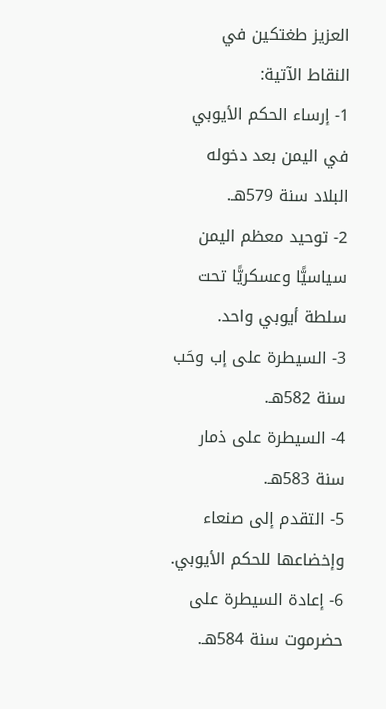العزيز طغتكين في النقاط الآتية:
1- إرساء الحكم الأيوبي في اليمن بعد دخوله البلاد سنة 579هـ.
2- توحيد معظم اليمن سياسيًّا وعسكريًّا تحت سلطة أيوبي واحد.
3- السيطرة على إب وحَب سنة 582هـ.
4- السيطرة على ذمار سنة 583هـ.
5- التقدم إلى صنعاء وإخضاعها للحكم الأيوبي.
6- إعادة السيطرة على حضرموت سنة 584هـ.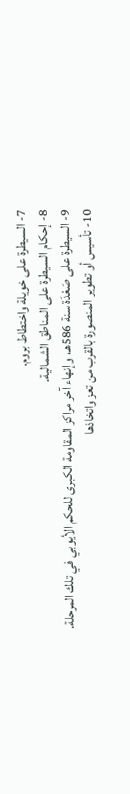7- السيطرة على خويلة واختطاط بروم.
8- إحكام السيطرة على المناطق الشمالية.
9- السيطرة على صَعْدَة سنة 586هـ، وإنهاء آخر مراكز المقاومة الكبرى للحكم الأيوبي في تلك المرحلة.
10- تأسيس أو تطوير المنصورة بالقرب من تعز واتخاذها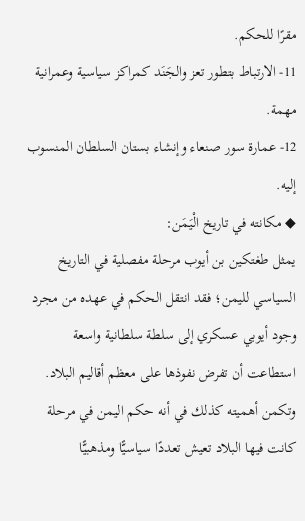مقرًا للحكم.
11- الارتباط بتطور تعز والجَنَد كمراكز سياسية وعمرانية مهمة.
12- عمارة سور صنعاء وإنشاء بستان السلطان المنسوب إليه.
◆ مكانته في تاريخ الْيَمَن:
يمثل طغتكين بن أيوب مرحلة مفصلية في التاريخ السياسي لليمن؛ فقد انتقل الحكم في عهده من مجرد وجود أيوبي عسكري إلى سلطة سلطانية واسعة استطاعت أن تفرض نفوذها على معظم أقاليم البلاد.
وتكمن أهميته كذلك في أنه حكم اليمن في مرحلة كانت فيها البلاد تعيش تعددًا سياسيًّا ومذهبيًّا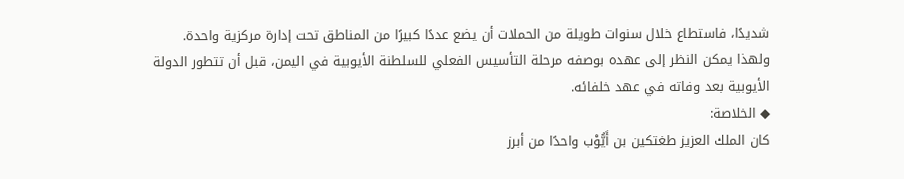شديدًا، فاستطاع خلال سنوات طويلة من الحملات أن يضع عددًا كبيرًا من المناطق تحت إدارة مركزية واحدة.
ولهذا يمكن النظر إلى عهده بوصفه مرحلة التأسيس الفعلي للسلطنة الأيوبية في اليمن، قبل أن تتطور الدولة الأيوبية بعد وفاته في عهد خلفائه.
◆ الخلاصة:
كان الملك العزيز طغتكين بن أَيُّوْب واحدًا من أبرز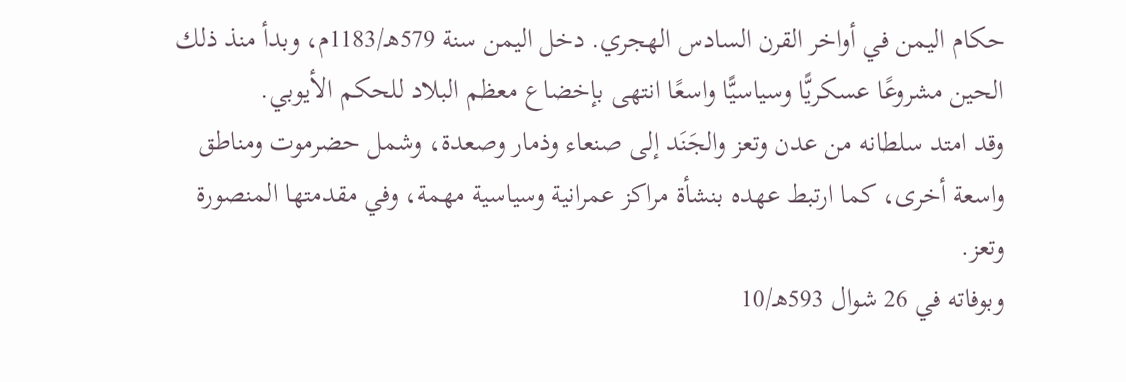حكام اليمن في أواخر القرن السادس الهجري. دخل اليمن سنة 579هـ/1183م، وبدأ منذ ذلك الحين مشروعًا عسكريًّا وسياسيًّا واسعًا انتهى بإخضاع معظم البلاد للحكم الأيوبي.
وقد امتد سلطانه من عدن وتعز والجَنَد إلى صنعاء وذمار وصعدة، وشمل حضرموت ومناطق واسعة أخرى، كما ارتبط عهده بنشأة مراكز عمرانية وسياسية مهمة، وفي مقدمتها المنصورة وتعز.
وبوفاته في 26 شوال 593هـ/10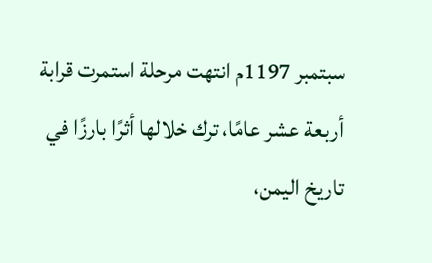سبتمبر 1197م انتهت مرحلة استمرت قرابة أربعة عشر عامًا، ترك خلالها أثرًا بارزًا في تاريخ اليمن،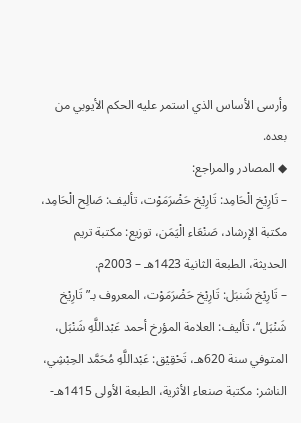وأرسى الأساس الذي استمر عليه الحكم الأيوبي من بعده.
◆ المصادر والمراجع:
– تَارِيْخ الْحَامِد: تَارِيْخ حَضْرَمَوْت، تأليف: صَالِح الْحَامِد، مكتبة الإرشاد، صَنْعَاء الْيَمَن، توزيع: مكتبة تريم الحديثة، الطبعة الثانية 1423هـ – 2003م.
– تَارِيْخ شَنبَل: تَارِيْخ حَضْرَمَوْت، المعروف بـ”تَارِيْخ شَنْبَل“، تأليف: العلامة المؤرخ أحمد عَبْداللَّهِ شَنْبَل، المتوفي سنة 620هـ، تَحْقِيْق: عَبْداللَّهِ مُحَمَّد الحِبْشِي، الناشر: مكتبة صنعاء الأثرية، الطبعة الأولى 1415هـ-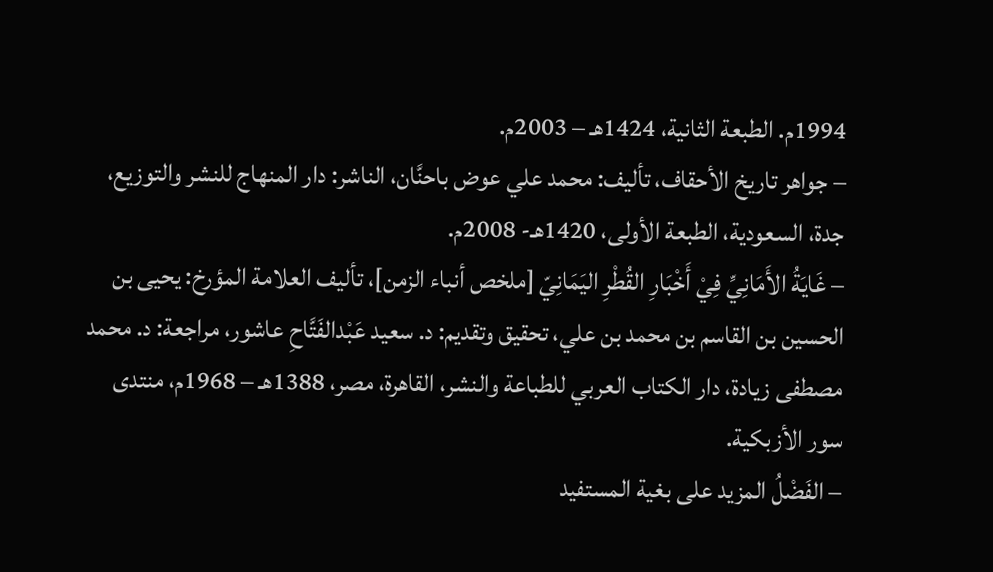1994م. الطبعة الثانية، 1424هـ – 2003م.
– جواهر تاريخ الأحقاف، تأليف: محمد علي عوض باحنَّان، الناشر: دار المنهاج للنشر والتوزيع، جدة، السعودية، الطبعة الأولى، 1420هـ- 2008م.
– غَايَةُ الأَمَانِيِّ فِيْ أَخْبَارِ القُطْرِ اليَمَانِيّ [ملخص أنباء الزمن]، تأليف العلامة المؤرخ: يحيى بن الحسين بن القاسم بن محمد بن علي، تحقيق وتقديم: د. سعيد عَبْدالفَتَّاحِ عاشور، مراجعة: د. محمد مصطفى زيادة، دار الكتاب العربي للطباعة والنشر، القاهرة، مصر، 1388هـ – 1968م، منتدى سور الأزبكية.
– الفَضْلُ المزيد على بغية المستفيد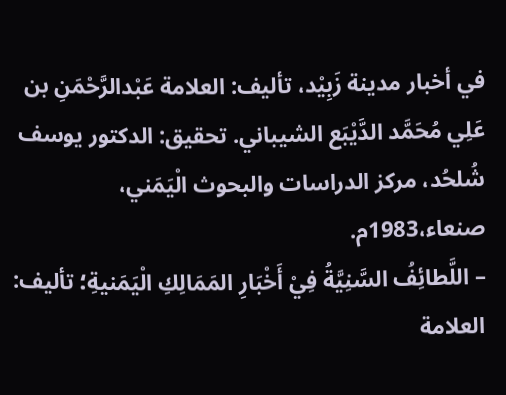في أخبار مدينة زَبِيْد، تأليف: العلامة عَبْدالرَّحْمَنِ بن عَلِي مُحَمَّد الدَّيْبَع الشيباني. تحقيق: الدكتور يوسف شُلحُد، مركز الدراسات والبحوث الْيَمَني، صنعاء،1983م.
– اللَّطائِفُ السَّنِيَّةُ فِيْ أَخْبَارِ المَمَالِكِ الْيَمَنيةِ؛ تأليف: العلامة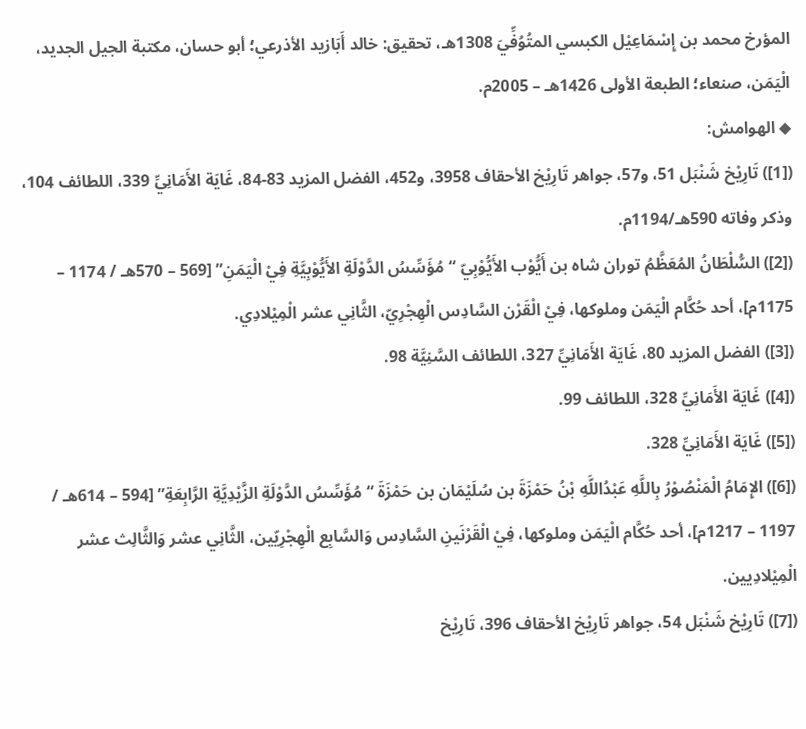المؤرخ محمد بن إِسْمَاعِيْل الكبسي المتُوُفِّيَ 1308هـ، تحقيق: خالد أَبَازيد الأذرعي؛ أبو حسان، مكتبة الجيل الجديد، الْيَمَن، صنعاء؛ الطبعة الأولى 1426هـ – 2005م.
◆ الهوامش:
([1]) تَارِيْخ شَنْبَل 51، و57، جواهر تَارِيْخ الأحقاف 3958، و452، الفضل المزيد 83-84، غَايَة الأَمَانِيِّ 339، اللطائف 104، وذكر وفاته 590هـ/1194م.
([2]) السُّلْطَانُ المُعَظَّمُ توران شاه بن أَيُّوْب الأَيُّوْبِيّ “مُؤَسِّسُ الدَّوْلَةِ الأَيُّوْبِيَّةِ فِيْ الْيَمَنِ” [569 – 570هـ / 1174 – 1175م]، أحد حُكَّام الْيَمَن وملوكها، فِيْ الْقَرْن السَّادِس الْهِجْرِيّ، الثَّانِي عشر الْمِيْلادِي.
([3]) الفضل المزيد 80، غَايَة الأَمَانِيِّ 327، اللطائف السَّنِيَّة 98.
([4]) غَايَة الأَمَانِيِّ 328، اللطائف 99.
([5]) غَايَة الأَمَانِيِّ 328.
([6]) الإِمَامُ الْمَنْصُوْرُ بِاللَّهِ عَبْدُاللَّهِ بْنُ حَمْزَةَ بن سُلَيْمَان بن حَمْزَةَ “مُؤَسِّسُ الدَّوْلَةِ الزَّيْدِيَّةِ الرَّابِعَةِ” [594 – 614هـ / 1197 – 1217م]، أحد حُكَّام الْيَمَن وملوكها، فِيْ الْقَرْنَينِ السَّادِس وَالسَّابِع الْهِجْرِيّين، الثَّانِي عشر وَالثَّالِث عشر الْمِيْلادِيين.
([7]) تَارِيْخ شَنْبَل 54، جواهر تَارِيْخ الأحقاف 396، تَارِيْخ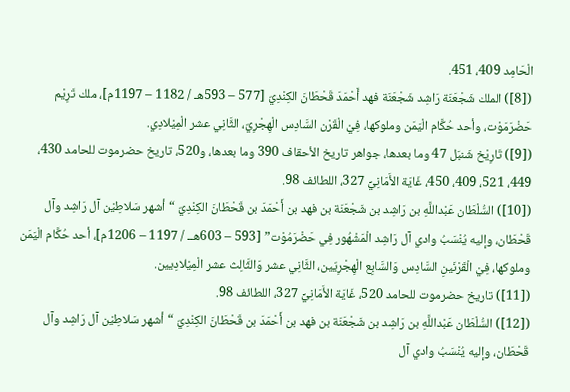الْحَامِد 409، 451.
([8]) الملك شَجْعَنَة رَاشِد شَجْعَنَة فهد أَحْمَدَ قَحْطَانَ الكِنْدِيّ [577 – 593هـ / 1182 – 1197م]، ملك تَرِيْم حَضْرَمَوْت، وأحد حُكَّام الْيَمَن وملوكها، فِيْ الْقَرْن السَّادِس الْهِجْرِيّ، الثَّانِي عشر الْمِيْلادِي.
([9]) تَارِيْخ شَنبَل 47 وما بعدها، جواهر تاريخ الأحقاف 390 وما بعدها، و520، تاريخ حضرموت للحامد 430، 449، 521، 409، 450، غَايَة الأَمَانِيِّ 327، اللطائف 98.
([10]) السُّلْطَان عَبْداللَّهِ بن رَاشِد بن شَجْعَنَة بن فهد بن أَحْمَدَ بن قَحْطَانَ الكِنْدِيّ “أشهر سَلاطِيْن آل رَاشِد وآل قَحْطَان، وإليه يُنْسَبُ وادي آل رَاشِد الْمَشْهُور فِي حَضْرَمُوْت” [593 – 603هــ / 1197 – 1206م]، أحد حُكَّام الْيَمَن وملوكها، فِيْ الْقَرْنَينِ السَّادِس وَالسَّابِع الْهِجْرِيّين، الثَّانِي عشر وَالثَّالِث عشر الْمِيْلادِيين.
([11]) تاريخ حضرموت للحامد 520، غَايَة الأَمَانِيِّ 327، اللطائف 98.
([12]) السُّلْطَان عَبْداللَّهِ بن رَاشِد بن شَجْعَنَة بن فهد بن أَحْمَدَ بن قَحْطَانَ الكِنْدِيّ “أشهر سَلاطِيْن آل رَاشِد وآل قَحْطَان، وإليه يُنْسَبُ وادي آل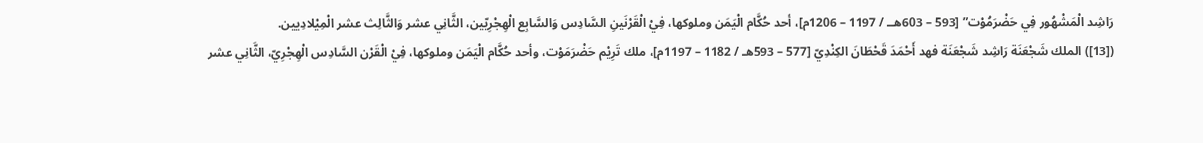رَاشِد الْمَشْهُور فِي حَضْرَمُوْت” [593 – 603هــ / 1197 – 1206م]، أحد حُكَّام الْيَمَن وملوكها، فِيْ الْقَرْنَينِ السَّادِس وَالسَّابِع الْهِجْرِيّين، الثَّانِي عشر وَالثَّالِث عشر الْمِيْلادِيين.
([13]) الملك شَجْعَنَة رَاشِد شَجْعَنَة فهد أَحْمَدَ قَحْطَانَ الكِنْدِيّ [577 – 593هـ / 1182 – 1197م]، ملك تَرِيْم حَضْرَمَوْت، وأحد حُكَّام الْيَمَن وملوكها، فِيْ الْقَرْن السَّادِس الْهِجْرِيّ، الثَّانِي عشر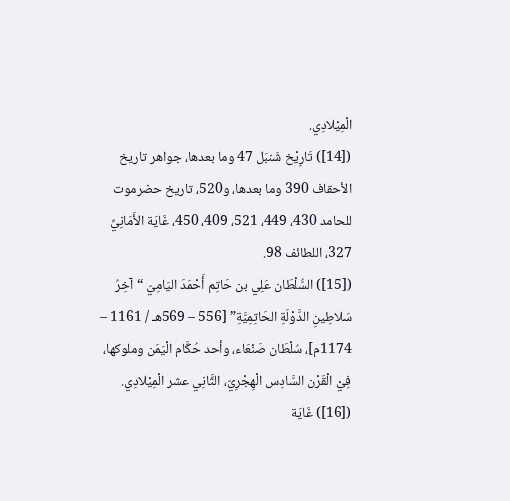الْمِيْلادِي.
([14]) تَارِيْخ شَنبَل 47 وما بعدها، جواهر تاريخ الأحقاف 390 وما بعدها، و520، تاريخ حضرموت للحامد 430، 449، 521، 409، 450، غَايَة الأَمَانِيِّ 327، اللطائف 98.
([15]) السُّلْطَان عَلِي بن حَاتِم أَحْمَدَ اليَامِيّ “آخِرُ سَلاطِينِ الدَّوْلَةِ الحَاتِمِيَّةِ” [556 – 569هـ / 1161 – 1174م]، سُلْطَان صَنْعَاء، وأحد حُكَّام الْيَمَن وملوكها، فِيْ الْقَرْن السَّادِس الْهِجْرِيّ، الثَّانِي عشر الْمِيْلادِي.
([16]) غَايَة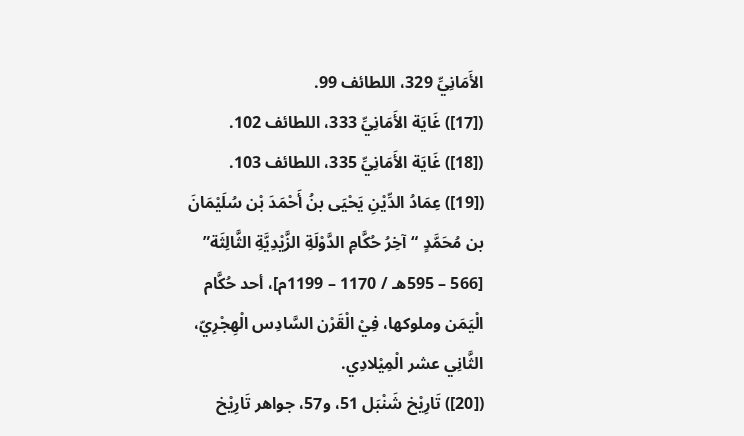الأَمَانِيِّ 329، اللطائف 99.
([17]) غَايَة الأَمَانِيِّ 333، اللطائف 102.
([18]) غَايَة الأَمَانِيِّ 335، اللطائف 103.
([19]) عِمَادُ الدِّيْنِ يَحْيَى بنُ أَحْمَدَ بْن سُلَيْمَانَ بن مُحَمَّدٍ “آخِرُ حُكَّامِ الدَّوْلَةِ الزَّيْدِيَّةِ الثَّالِثَة” [566 – 595هـ / 1170 – 1199م]، أحد حُكَّام الْيَمَن وملوكها، فِيْ الْقَرْن السَّادِس الْهِجْرِيّ، الثَّانِي عشر الْمِيْلادِي.
([20]) تَارِيْخ شَنْبَل 51، و57، جواهر تَارِيْخ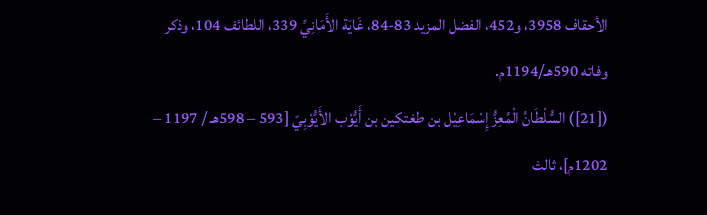الأحقاف 3958، و452، الفضل المزيد 83-84، غَايَة الأَمَانِيِّ 339، اللطائف 104، وذكر وفاته 590هـ/1194م.
([21]) السُّلْطَانُ الْمُعِزُّ إِسْمَاعِيْل بن طغتكين بن أَيُّوْب الأَيُّوْبِيّ [593 – 598هـ / 1197 – 1202م]، ثالث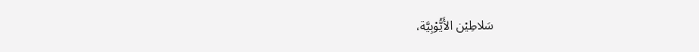سَلاطِيْن الأَيُّوْبِيَّة،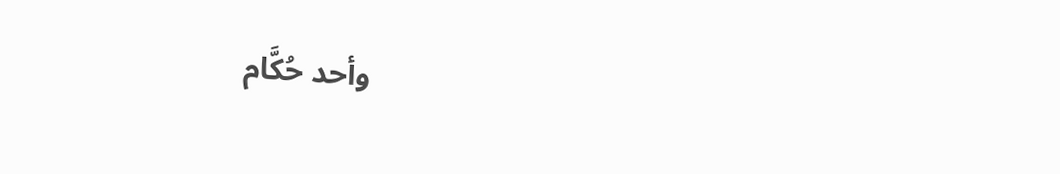وأحد حُكَّام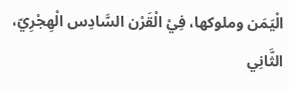الْيَمَن وملوكها، فِيْ الْقَرْن السَّادِس الْهِجْرِيّ، الثَّانِي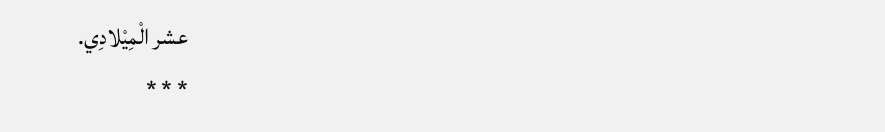عشر الْمِيْلادِي.
* * *